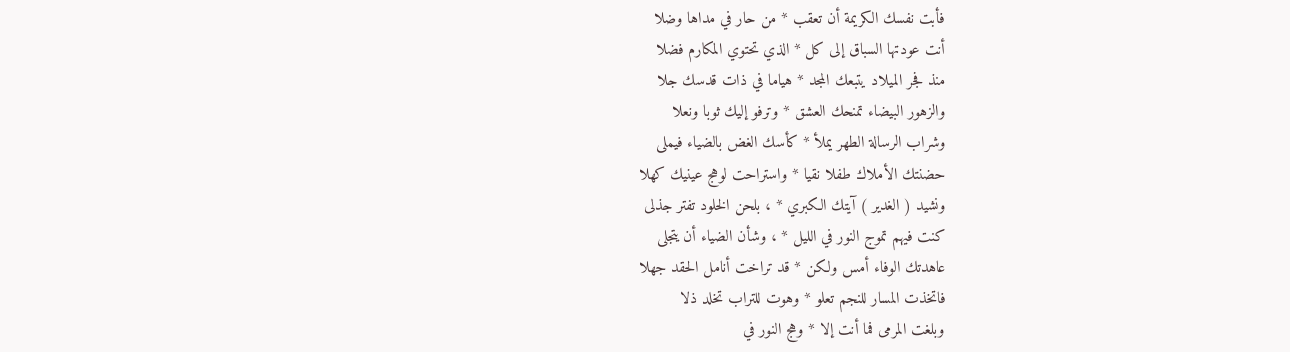فأبت نفسك الكريمة أن تعقب * من حار في مداها وضلا
أنت عودتها السباق إلى كل * الذي تحتوي المكارم فضلا
منذ فجر الميلاد يتبعك المجد * هياما في ذات قدسك جلا
والزهور البيضاء تمنحك العشق * وترفو إليك ثوبا ونعلا
وشراب الرسالة الطهر يملأ * كأسك الغض بالضياء فيملى
حضنتك الأملاك طفلا نقيا * واستراحت لوهج عينيك كهلا
ونشيد ( الغدير ) آيتك الكبري * ، بلحن الخلود تفتر جذلى
كنت فيهم تموج النور في الليل * ، وشأن الضياء أن يتجلى
عاهدتك الوفاء أمس ولكن * قد تراخت أنامل الحقد جهلا
فاتخذت المسار للنجم تعلو * وهوت للتراب تخلد ذلا
وبلغت المرمى فما أنت إلا * وهج النور في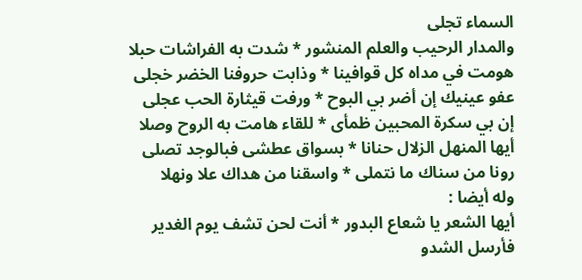السماء تجلى
والمدار الرحيب والعلم المنشور * شدت به الفراشات حبلا
هومت في مداه كل قوافينا * وذابت حروفنا الخضر خجلى
عفو عينيك إن أضر بي البوح * ورفت قيثارة الحب عجلى
إن بي سكرة المحبين ظمأى * للقاء هامت به الروح وصلا
أيها المنهل الزلال حنانا * بسواق عطشى فبالوجد تصلى
رونا من سناك ما نتملى * واسقنا من هداك علا ونهلا
وله أيضا :
أيها الشعر يا شعاع البدور * أنت لحن تشف يوم الغدير
فأرسل الشدو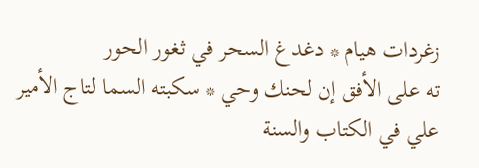زغردات هيام * دغدغ السحر في ثغور الحور
ته على الأفق إن لحنك وحي * سكبته السما لتاج الأمير
علي في الكتاب والسنة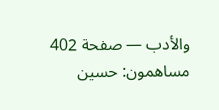والأدب — صفحة 402
مساهمون: حسين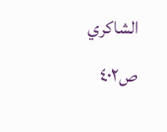الشاكري
ص٤٠٢